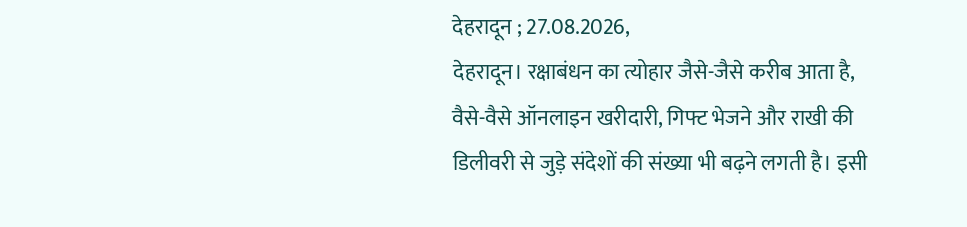देहरादून ; 27.08.2026,
देहरादून। रक्षाबंधन का त्योहार जैसे-जैसे करीब आता है, वैसे-वैसे ऑनलाइन खरीदारी, गिफ्ट भेजने और राखी की डिलीवरी से जुड़े संदेशों की संख्या भी बढ़ने लगती है। इसी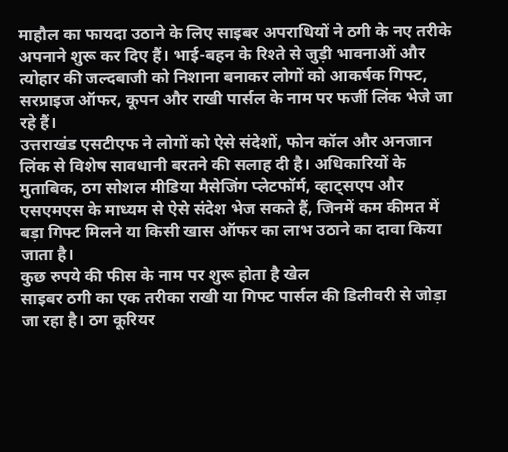माहौल का फायदा उठाने के लिए साइबर अपराधियों ने ठगी के नए तरीके अपनाने शुरू कर दिए हैं। भाई-बहन के रिश्ते से जुड़ी भावनाओं और त्योहार की जल्दबाजी को निशाना बनाकर लोगों को आकर्षक गिफ्ट, सरप्राइज ऑफर, कूपन और राखी पार्सल के नाम पर फर्जी लिंक भेजे जा रहे हैं।
उत्तराखंड एसटीएफ ने लोगों को ऐसे संदेशों, फोन कॉल और अनजान लिंक से विशेष सावधानी बरतने की सलाह दी है। अधिकारियों के मुताबिक, ठग सोशल मीडिया मैसेजिंग प्लेटफॉर्म, व्हाट्सएप और एसएमएस के माध्यम से ऐसे संदेश भेज सकते हैं, जिनमें कम कीमत में बड़ा गिफ्ट मिलने या किसी खास ऑफर का लाभ उठाने का दावा किया जाता है।
कुछ रुपये की फीस के नाम पर शुरू होता है खेल
साइबर ठगी का एक तरीका राखी या गिफ्ट पार्सल की डिलीवरी से जोड़ा जा रहा है। ठग कूरियर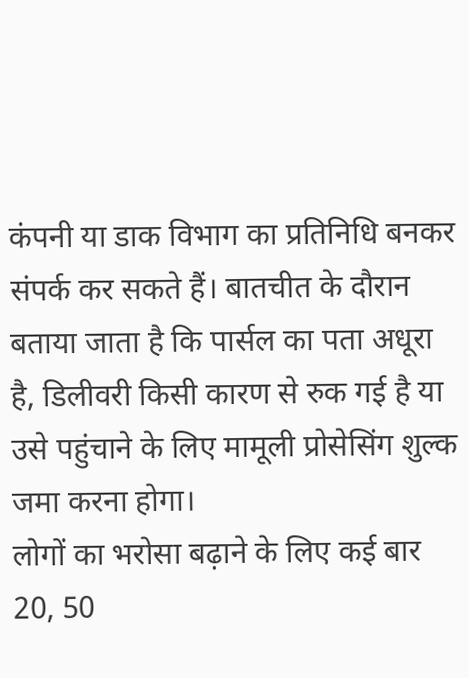कंपनी या डाक विभाग का प्रतिनिधि बनकर संपर्क कर सकते हैं। बातचीत के दौरान बताया जाता है कि पार्सल का पता अधूरा है, डिलीवरी किसी कारण से रुक गई है या उसे पहुंचाने के लिए मामूली प्रोसेसिंग शुल्क जमा करना होगा।
लोगों का भरोसा बढ़ाने के लिए कई बार 20, 50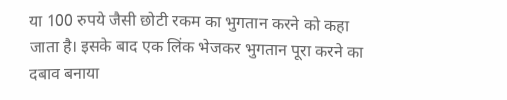या 100 रुपये जैसी छोटी रकम का भुगतान करने को कहा जाता है। इसके बाद एक लिंक भेजकर भुगतान पूरा करने का दबाव बनाया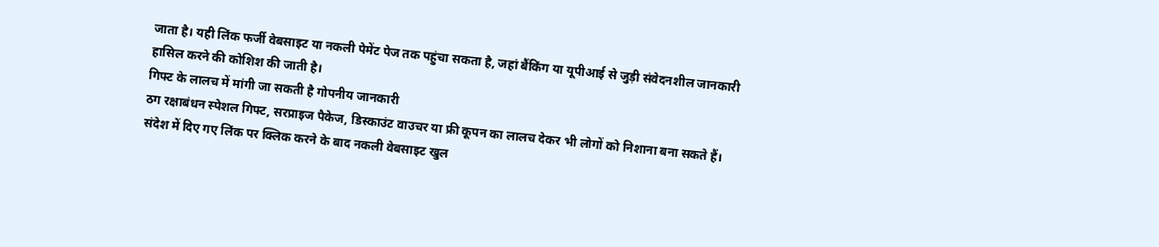जाता है। यही लिंक फर्जी वेबसाइट या नकली पेमेंट पेज तक पहुंचा सकता है, जहां बैंकिंग या यूपीआई से जुड़ी संवेदनशील जानकारी हासिल करने की कोशिश की जाती है।
गिफ्ट के लालच में मांगी जा सकती है गोपनीय जानकारी
ठग रक्षाबंधन स्पेशल गिफ्ट, सरप्राइज पैकेज, डिस्काउंट वाउचर या फ्री कूपन का लालच देकर भी लोगों को निशाना बना सकते हैं। संदेश में दिए गए लिंक पर क्लिक करने के बाद नकली वेबसाइट खुल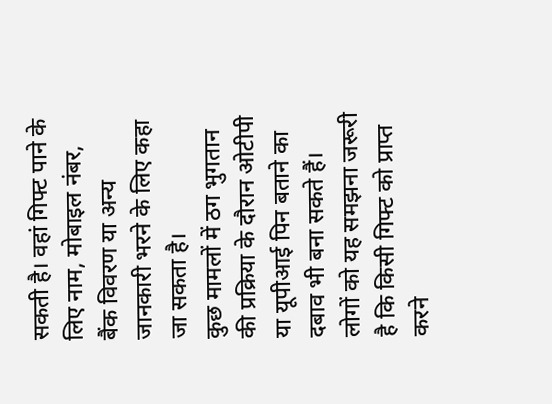सकती है। वहां गिफ्ट पाने के लिए नाम, मोबाइल नंबर, बैंक विवरण या अन्य जानकारी भरने के लिए कहा जा सकता है।
कुछ मामलों में ठग भुगतान की प्रक्रिया के दौरान ओटीपी या यूपीआई पिन बताने का दबाव भी बना सकते हैं। लोगों को यह समझना जरूरी है कि किसी गिफ्ट को प्राप्त करने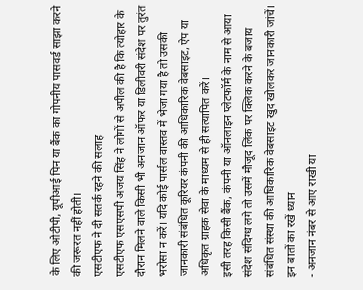के लिए ओटीपी, यूपीआई पिन या बैंक का गोपनीय पासवर्ड साझा करने की जरूरत नहीं होती।
एसटीएफ ने दी सतर्क रहने की सलाह
एसटीएफ एसएसपी अजय सिंह ने लोगों से अपील की है कि त्योहार के दौरान मिलने वाले किसी भी अनजान ऑफर या डिलीवरी संदेश पर तुरंत भरोसा न करें। यदि कोई पार्सल वास्तव में भेजा गया है तो उसकी जानकारी संबंधित कूरियर कंपनी की आधिकारिक वेबसाइट, ऐप या अधिकृत ग्राहक सेवा के माध्यम से ही सत्यापित करें।
इसी तरह किसी बैंक, कंपनी या ऑनलाइन प्लेटफॉर्म के नाम से आया संदेश संदिग्ध लगे तो उसमें मौजूद लिंक पर क्लिक करने के बजाय संबंधित संस्था की आधिकारिक वेबसाइट खुद खोलकर जानकारी जांचें।
इन बातों का रखें ध्यान
- अनजान नंबर से आए राखी या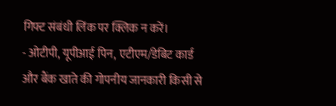गिफ्ट संबंधी लिंक पर क्लिक न करें।
- ओटीपी, यूपीआई पिन, एटीएम/डेबिट कार्ड और बैंक खाते की गोपनीय जानकारी किसी से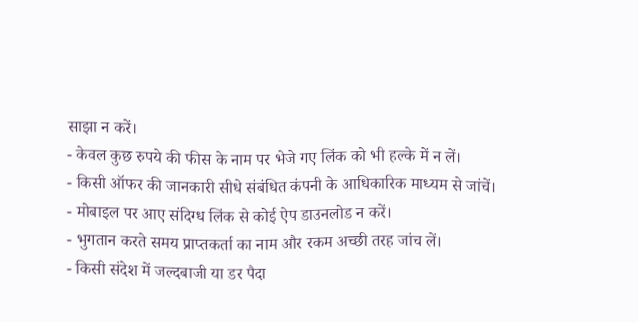साझा न करें।
- केवल कुछ रुपये की फीस के नाम पर भेजे गए लिंक को भी हल्के में न लें।
- किसी ऑफर की जानकारी सीधे संबंधित कंपनी के आधिकारिक माध्यम से जांचें।
- मोबाइल पर आए संदिग्ध लिंक से कोई ऐप डाउनलोड न करें।
- भुगतान करते समय प्राप्तकर्ता का नाम और रकम अच्छी तरह जांच लें।
- किसी संदेश में जल्दबाजी या डर पैदा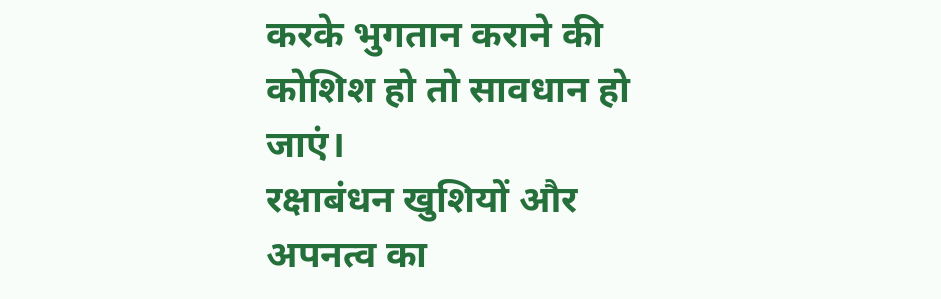करके भुगतान कराने की कोशिश हो तो सावधान हो जाएं।
रक्षाबंधन खुशियों और अपनत्व का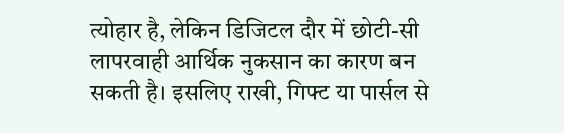त्योहार है, लेकिन डिजिटल दौर में छोटी-सी लापरवाही आर्थिक नुकसान का कारण बन सकती है। इसलिए राखी, गिफ्ट या पार्सल से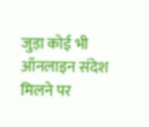जुड़ा कोई भी ऑनलाइन संदेश मिलने पर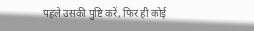पहले उसकी पुष्टि करें, फिर ही कोई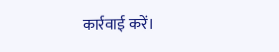कार्रवाई करें।